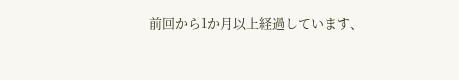前回から1か月以上経過しています、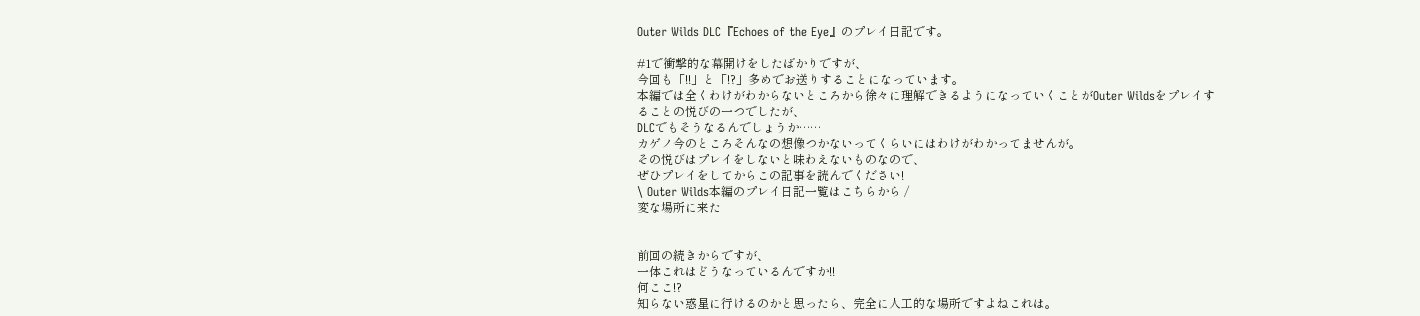Outer Wilds DLC『Echoes of the Eye』のプレイ日記です。

#1で衝撃的な幕開けをしたばかりですが、
今回も「!!」と「!?」多めでお送りすることになっています。
本編では全くわけがわからないところから徐々に理解できるようになっていくことがOuter Wildsをプレイすることの悦びの一つでしたが、
DLCでもそうなるんでしょうか……
カゲノ今のところそんなの想像つかないってくらいにはわけがわかってませんが。
その悦びはプレイをしないと味わえないものなので、
ぜひプレイをしてからこの記事を読んでください!
\ Outer Wilds本編のプレイ日記一覧はこちらから /
変な場所に来た


前回の続きからですが、
一体これはどうなっているんですか!!
何ここ!?
知らない惑星に行けるのかと思ったら、完全に人工的な場所ですよねこれは。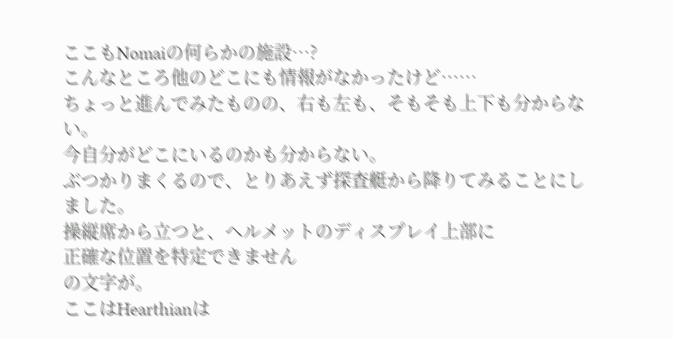ここもNomaiの何らかの施設…?
こんなところ他のどこにも情報がなかったけど……
ちょっと進んでみたものの、右も左も、そもそも上下も分からない。
今自分がどこにいるのかも分からない。
ぶつかりまくるので、とりあえず探査艇から降りてみることにしました。
操縦席から立つと、ヘルメットのディスプレイ上部に
正確な位置を特定できません
の文字が。
ここはHearthianは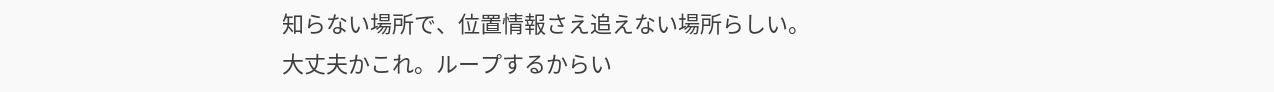知らない場所で、位置情報さえ追えない場所らしい。
大丈夫かこれ。ループするからい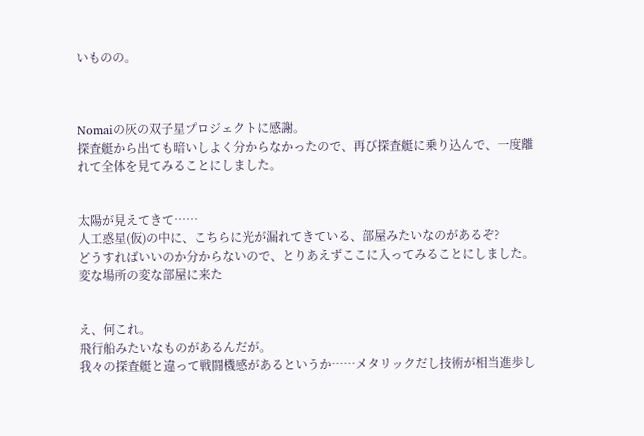いものの。



Nomaiの灰の双子星プロジェクトに感謝。
探査艇から出ても暗いしよく分からなかったので、再び探査艇に乗り込んで、一度離れて全体を見てみることにしました。


太陽が見えてきて……
人工惑星(仮)の中に、こちらに光が漏れてきている、部屋みたいなのがあるぞ?
どうすればいいのか分からないので、とりあえずここに入ってみることにしました。
変な場所の変な部屋に来た


え、何これ。
飛行船みたいなものがあるんだが。
我々の探査艇と違って戦闘機感があるというか……メタリックだし技術が相当進歩し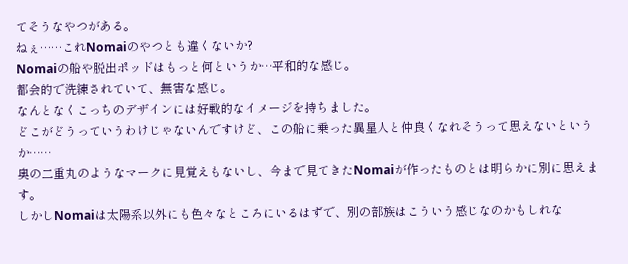てそうなやつがある。
ねぇ……これNomaiのやつとも違くないか?
Nomaiの船や脱出ポッドはもっと何というか…平和的な感じ。
都会的で洗練されていて、無害な感じ。
なんとなくこっちのデザインには好戦的なイメージを持ちました。
どこがどうっていうわけじゃないんですけど、この船に乗った異星人と仲良くなれそうって思えないというか……
奥の二重丸のようなマークに見覚えもないし、今まで見てきたNomaiが作ったものとは明らかに別に思えます。
しかしNomaiは太陽系以外にも色々なところにいるはずで、別の部族はこういう感じなのかもしれな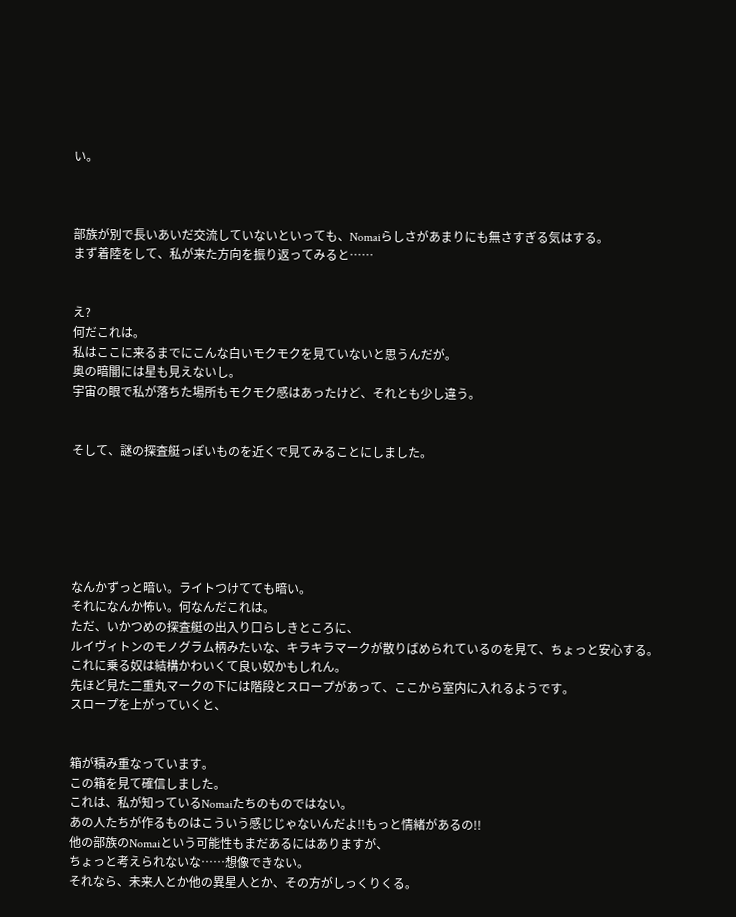い。



部族が別で長いあいだ交流していないといっても、Nomaiらしさがあまりにも無さすぎる気はする。
まず着陸をして、私が来た方向を振り返ってみると……


え?
何だこれは。
私はここに来るまでにこんな白いモクモクを見ていないと思うんだが。
奥の暗闇には星も見えないし。
宇宙の眼で私が落ちた場所もモクモク感はあったけど、それとも少し違う。


そして、謎の探査艇っぽいものを近くで見てみることにしました。






なんかずっと暗い。ライトつけてても暗い。
それになんか怖い。何なんだこれは。
ただ、いかつめの探査艇の出入り口らしきところに、
ルイヴィトンのモノグラム柄みたいな、キラキラマークが散りばめられているのを見て、ちょっと安心する。
これに乗る奴は結構かわいくて良い奴かもしれん。
先ほど見た二重丸マークの下には階段とスロープがあって、ここから室内に入れるようです。
スロープを上がっていくと、


箱が積み重なっています。
この箱を見て確信しました。
これは、私が知っているNomaiたちのものではない。
あの人たちが作るものはこういう感じじゃないんだよ!!もっと情緒があるの!!
他の部族のNomaiという可能性もまだあるにはありますが、
ちょっと考えられないな……想像できない。
それなら、未来人とか他の異星人とか、その方がしっくりくる。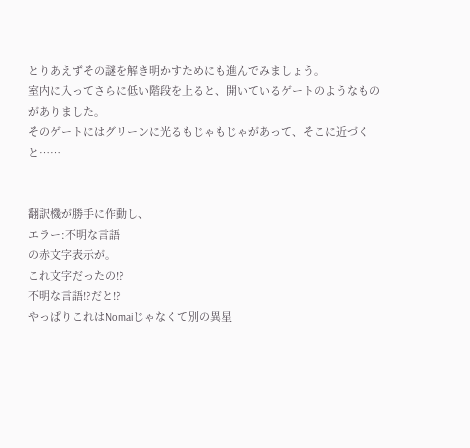とりあえずその謎を解き明かすためにも進んでみましょう。
室内に入ってさらに低い階段を上ると、開いているゲートのようなものがありました。
そのゲートにはグリーンに光るもじゃもじゃがあって、そこに近づくと……


翻訳機が勝手に作動し、
エラー:不明な言語
の赤文字表示が。
これ文字だったの!?
不明な言語!?だと!?
やっぱりこれはNomaiじゃなくて別の異星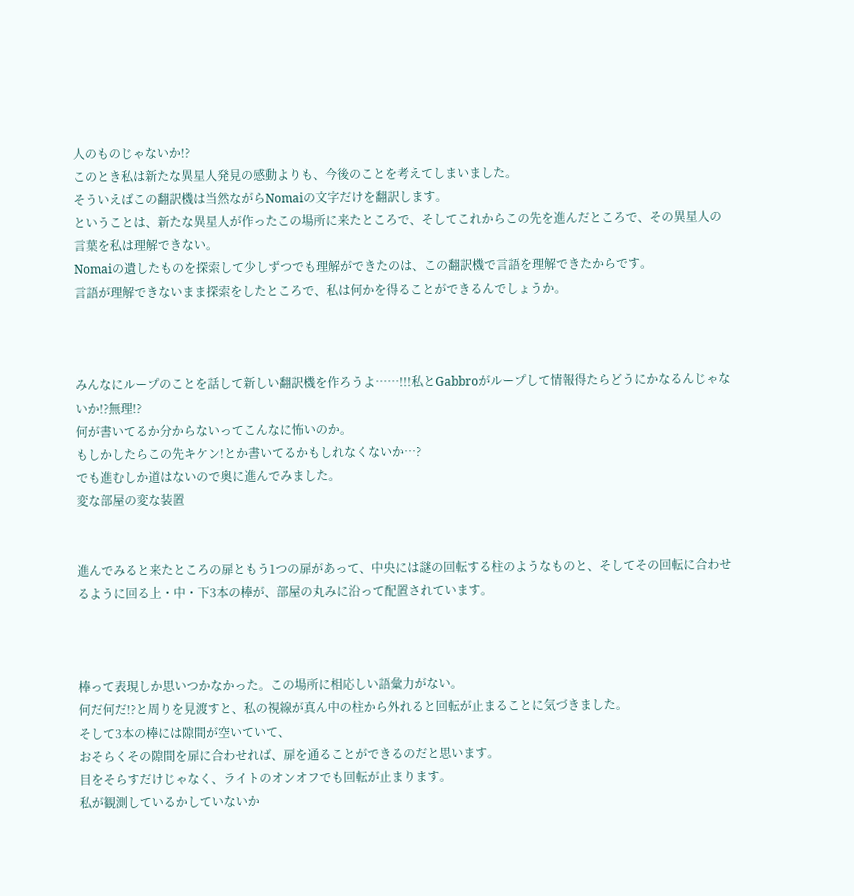人のものじゃないか!?
このとき私は新たな異星人発見の感動よりも、今後のことを考えてしまいました。
そういえばこの翻訳機は当然ながらNomaiの文字だけを翻訳します。
ということは、新たな異星人が作ったこの場所に来たところで、そしてこれからこの先を進んだところで、その異星人の言葉を私は理解できない。
Nomaiの遺したものを探索して少しずつでも理解ができたのは、この翻訳機で言語を理解できたからです。
言語が理解できないまま探索をしたところで、私は何かを得ることができるんでしょうか。



みんなにループのことを話して新しい翻訳機を作ろうよ……!!!私とGabbroがループして情報得たらどうにかなるんじゃないか!?無理!?
何が書いてるか分からないってこんなに怖いのか。
もしかしたらこの先キケン!とか書いてるかもしれなくないか…?
でも進むしか道はないので奥に進んでみました。
変な部屋の変な装置


進んでみると来たところの扉ともう1つの扉があって、中央には謎の回転する柱のようなものと、そしてその回転に合わせるように回る上・中・下3本の棒が、部屋の丸みに沿って配置されています。



棒って表現しか思いつかなかった。この場所に相応しい語彙力がない。
何だ何だ!?と周りを見渡すと、私の視線が真ん中の柱から外れると回転が止まることに気づきました。
そして3本の棒には隙間が空いていて、
おそらくその隙間を扉に合わせれば、扉を通ることができるのだと思います。
目をそらすだけじゃなく、ライトのオンオフでも回転が止まります。
私が観測しているかしていないか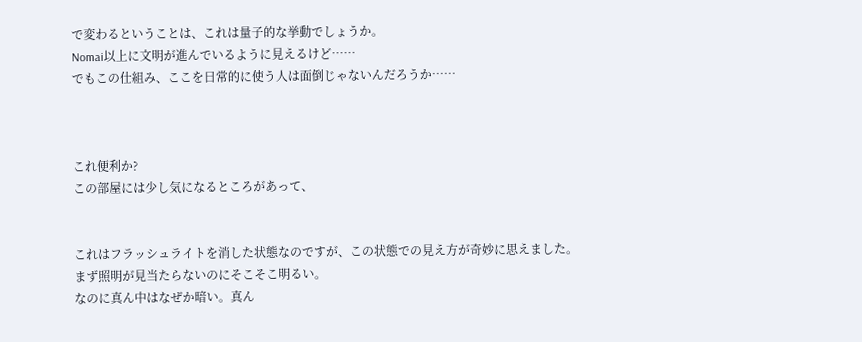で変わるということは、これは量子的な挙動でしょうか。
Nomai以上に文明が進んでいるように見えるけど……
でもこの仕組み、ここを日常的に使う人は面倒じゃないんだろうか……



これ便利か?
この部屋には少し気になるところがあって、


これはフラッシュライトを消した状態なのですが、この状態での見え方が奇妙に思えました。
まず照明が見当たらないのにそこそこ明るい。
なのに真ん中はなぜか暗い。真ん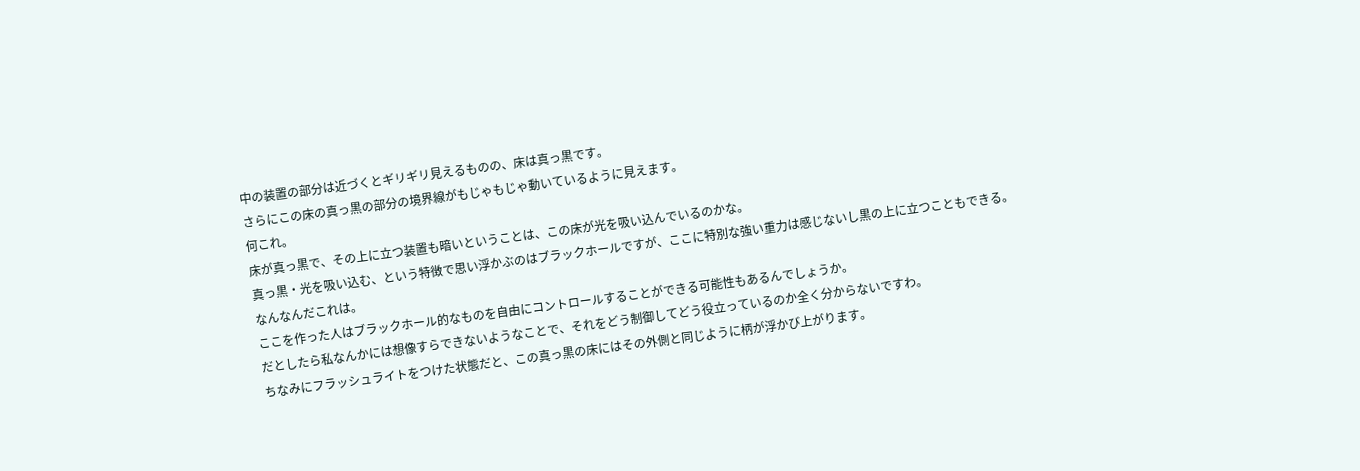中の装置の部分は近づくとギリギリ見えるものの、床は真っ黒です。
さらにこの床の真っ黒の部分の境界線がもじゃもじゃ動いているように見えます。
何これ。
床が真っ黒で、その上に立つ装置も暗いということは、この床が光を吸い込んでいるのかな。
真っ黒・光を吸い込む、という特徴で思い浮かぶのはブラックホールですが、ここに特別な強い重力は感じないし黒の上に立つこともできる。
なんなんだこれは。
ここを作った人はブラックホール的なものを自由にコントロールすることができる可能性もあるんでしょうか。
だとしたら私なんかには想像すらできないようなことで、それをどう制御してどう役立っているのか全く分からないですわ。
ちなみにフラッシュライトをつけた状態だと、この真っ黒の床にはその外側と同じように柄が浮かび上がります。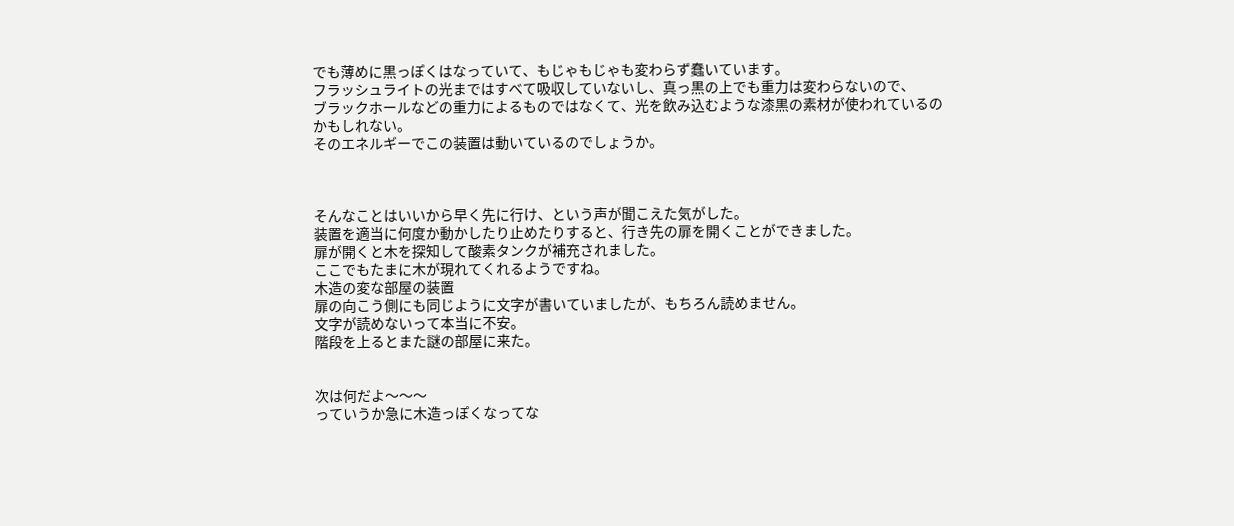でも薄めに黒っぽくはなっていて、もじゃもじゃも変わらず蠢いています。
フラッシュライトの光まではすべて吸収していないし、真っ黒の上でも重力は変わらないので、
ブラックホールなどの重力によるものではなくて、光を飲み込むような漆黒の素材が使われているのかもしれない。
そのエネルギーでこの装置は動いているのでしょうか。



そんなことはいいから早く先に行け、という声が聞こえた気がした。
装置を適当に何度か動かしたり止めたりすると、行き先の扉を開くことができました。
扉が開くと木を探知して酸素タンクが補充されました。
ここでもたまに木が現れてくれるようですね。
木造の変な部屋の装置
扉の向こう側にも同じように文字が書いていましたが、もちろん読めません。
文字が読めないって本当に不安。
階段を上るとまた謎の部屋に来た。


次は何だよ〜〜〜
っていうか急に木造っぽくなってな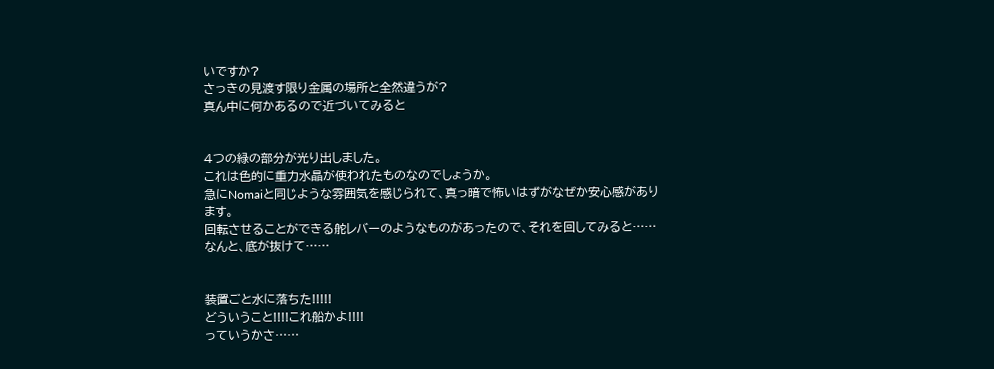いですか?
さっきの見渡す限り金属の場所と全然違うが?
真ん中に何かあるので近づいてみると


4つの緑の部分が光り出しました。
これは色的に重力水晶が使われたものなのでしょうか。
急にNomaiと同じような雰囲気を感じられて、真っ暗で怖いはずがなぜか安心感があります。
回転させることができる舵レバーのようなものがあったので、それを回してみると……
なんと、底が抜けて……


装置ごと水に落ちた!!!!!
どういうこと!!!!これ船かよ!!!!
っていうかさ……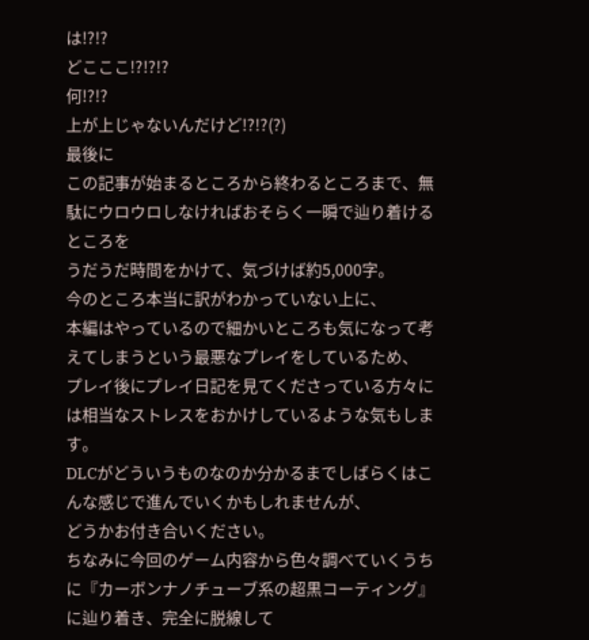は!?!?
どこここ!?!?!?
何!?!?
上が上じゃないんだけど!?!?(?)
最後に
この記事が始まるところから終わるところまで、無駄にウロウロしなければおそらく一瞬で辿り着けるところを
うだうだ時間をかけて、気づけば約5,000字。
今のところ本当に訳がわかっていない上に、
本編はやっているので細かいところも気になって考えてしまうという最悪なプレイをしているため、
プレイ後にプレイ日記を見てくださっている方々には相当なストレスをおかけしているような気もします。
DLCがどういうものなのか分かるまでしばらくはこんな感じで進んでいくかもしれませんが、
どうかお付き合いください。
ちなみに今回のゲーム内容から色々調べていくうちに『カーボンナノチューブ系の超黒コーティング』に辿り着き、完全に脱線して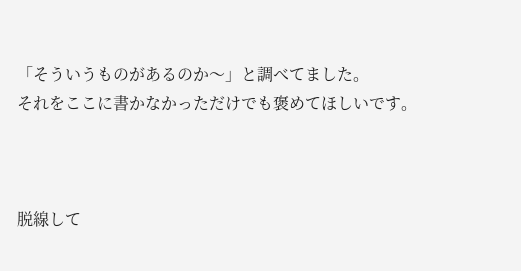「そういうものがあるのか〜」と調べてました。
それをここに書かなかっただけでも褒めてほしいです。



脱線して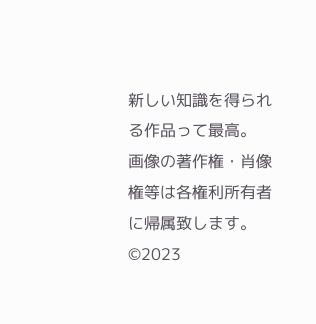新しい知識を得られる作品って最高。
画像の著作権・肖像権等は各権利所有者に帰属致します。
©2023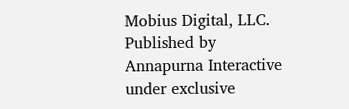Mobius Digital, LLC. Published by Annapurna Interactive under exclusive